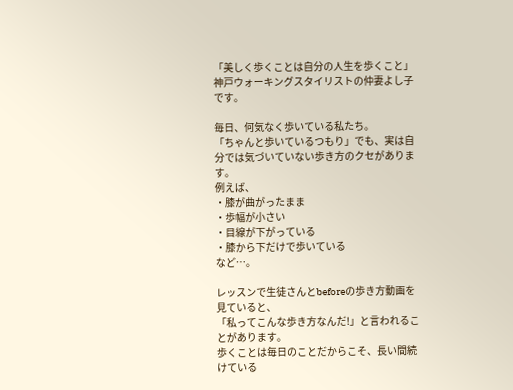「美しく歩くことは自分の人生を歩くこと」
神戸ウォーキングスタイリストの仲妻よし子です。

毎日、何気なく歩いている私たち。
「ちゃんと歩いているつもり」でも、実は自分では気づいていない歩き方のクセがあります。
例えば、
・膝が曲がったまま
・歩幅が小さい
・目線が下がっている
・膝から下だけで歩いている
など…。

レッスンで生徒さんとbeforeの歩き方動画を見ていると、
「私ってこんな歩き方なんだ!」と言われることがあります。
歩くことは毎日のことだからこそ、長い間続けている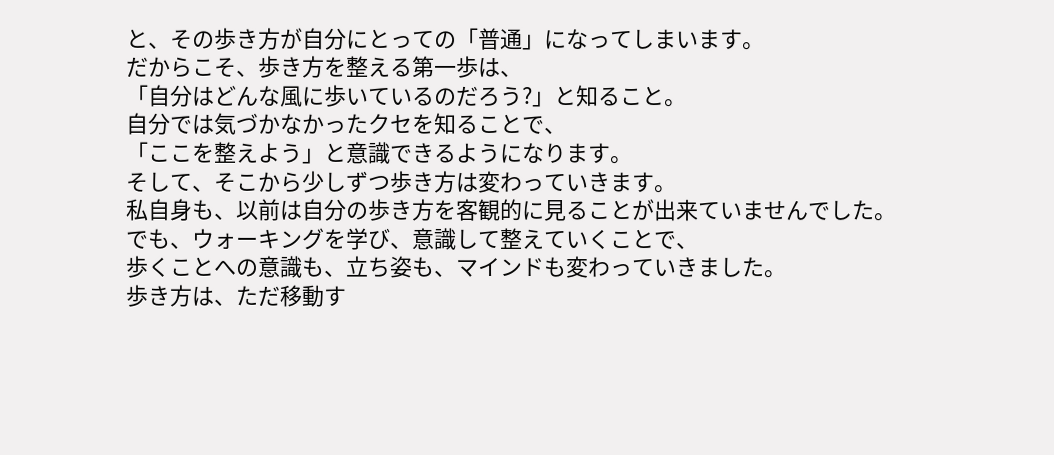と、その歩き方が自分にとっての「普通」になってしまいます。
だからこそ、歩き方を整える第一歩は、
「自分はどんな風に歩いているのだろう?」と知ること。
自分では気づかなかったクセを知ることで、
「ここを整えよう」と意識できるようになります。
そして、そこから少しずつ歩き方は変わっていきます。
私自身も、以前は自分の歩き方を客観的に見ることが出来ていませんでした。
でも、ウォーキングを学び、意識して整えていくことで、
歩くことへの意識も、立ち姿も、マインドも変わっていきました。
歩き方は、ただ移動す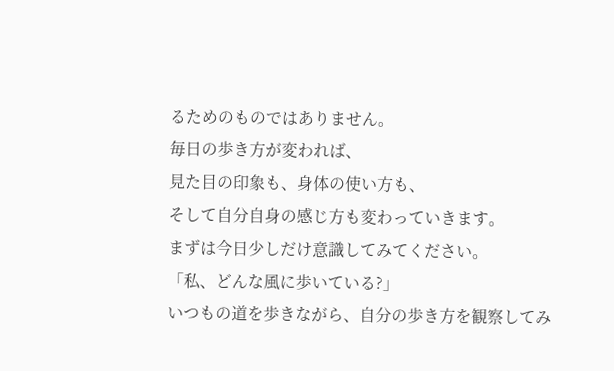るためのものではありません。
毎日の歩き方が変われば、
見た目の印象も、身体の使い方も、
そして自分自身の感じ方も変わっていきます。
まずは今日少しだけ意識してみてください。
「私、どんな風に歩いている?」
いつもの道を歩きながら、自分の歩き方を観察してみ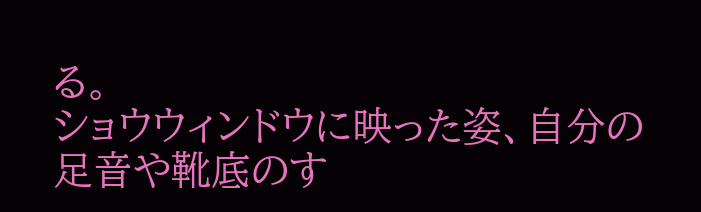る。
ショウウィンドウに映った姿、自分の足音や靴底のす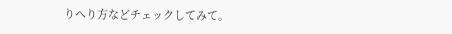りへり方などチェックしてみて。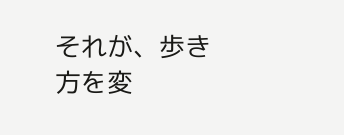それが、歩き方を変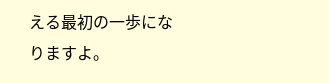える最初の一歩になりますよ。